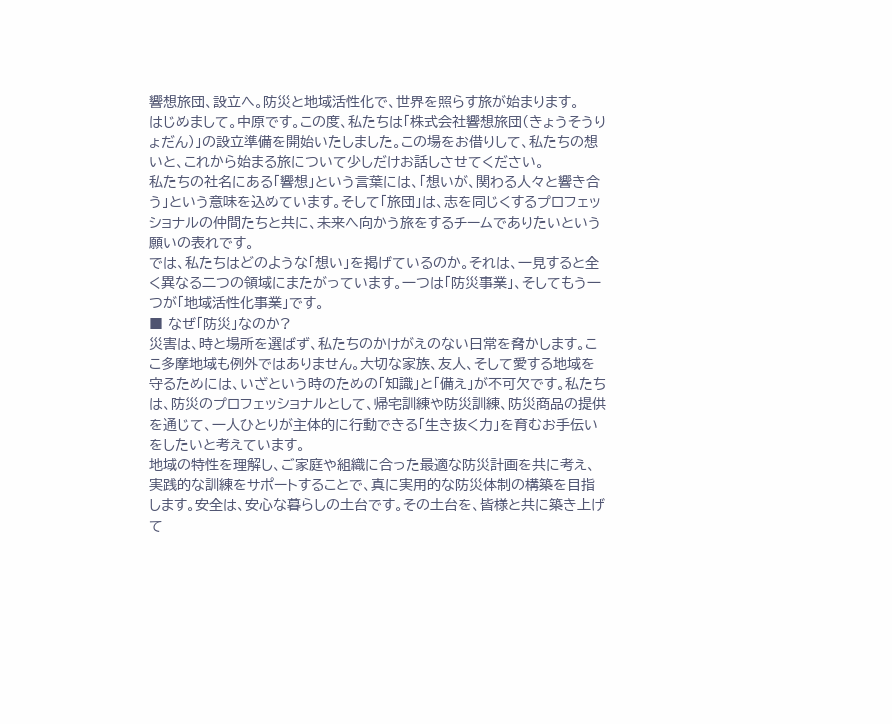響想旅団、設立へ。防災と地域活性化で、世界を照らす旅が始まります。
はじめまして。中原です。この度、私たちは「株式会社響想旅団(きょうそうりょだん)」の設立準備を開始いたしました。この場をお借りして、私たちの想いと、これから始まる旅について少しだけお話しさせてください。
私たちの社名にある「響想」という言葉には、「想いが、関わる人々と響き合う」という意味を込めています。そして「旅団」は、志を同じくするプロフェッショナルの仲間たちと共に、未来へ向かう旅をするチームでありたいという願いの表れです。
では、私たちはどのような「想い」を掲げているのか。それは、一見すると全く異なる二つの領域にまたがっています。一つは「防災事業」、そしてもう一つが「地域活性化事業」です。
■ なぜ「防災」なのか?
災害は、時と場所を選ばず、私たちのかけがえのない日常を脅かします。ここ多摩地域も例外ではありません。大切な家族、友人、そして愛する地域を守るためには、いざという時のための「知識」と「備え」が不可欠です。私たちは、防災のプロフェッショナルとして、帰宅訓練や防災訓練、防災商品の提供を通じて、一人ひとりが主体的に行動できる「生き抜く力」を育むお手伝いをしたいと考えています。
地域の特性を理解し、ご家庭や組織に合った最適な防災計画を共に考え、実践的な訓練をサポートすることで、真に実用的な防災体制の構築を目指します。安全は、安心な暮らしの土台です。その土台を、皆様と共に築き上げて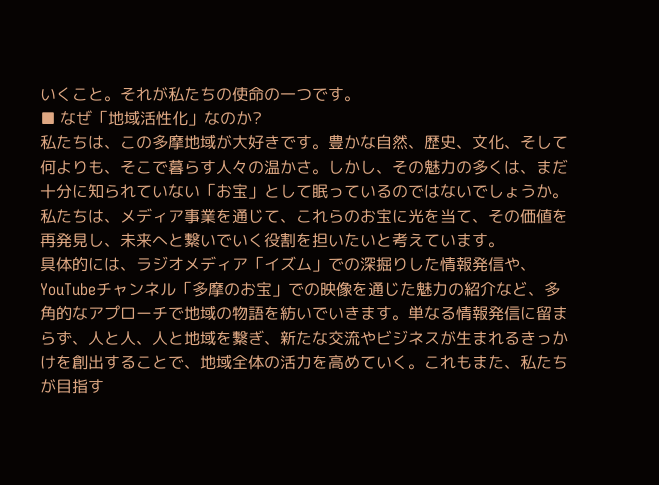いくこと。それが私たちの使命の一つです。
■ なぜ「地域活性化」なのか?
私たちは、この多摩地域が大好きです。豊かな自然、歴史、文化、そして何よりも、そこで暮らす人々の温かさ。しかし、その魅力の多くは、まだ十分に知られていない「お宝」として眠っているのではないでしょうか。 私たちは、メディア事業を通じて、これらのお宝に光を当て、その価値を再発見し、未来へと繋いでいく役割を担いたいと考えています。
具体的には、ラジオメディア「イズム」での深掘りした情報発信や、YouTubeチャンネル「多摩のお宝」での映像を通じた魅力の紹介など、多角的なアプローチで地域の物語を紡いでいきます。単なる情報発信に留まらず、人と人、人と地域を繋ぎ、新たな交流やビジネスが生まれるきっかけを創出することで、地域全体の活力を高めていく。これもまた、私たちが目指す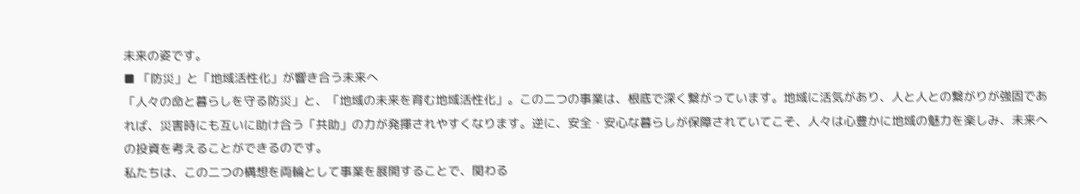未来の姿です。
■ 「防災」と「地域活性化」が響き合う未来へ
「人々の命と暮らしを守る防災」と、「地域の未来を育む地域活性化」。この二つの事業は、根底で深く繋がっています。地域に活気があり、人と人との繋がりが強固であれば、災害時にも互いに助け合う「共助」の力が発揮されやすくなります。逆に、安全・安心な暮らしが保障されていてこそ、人々は心豊かに地域の魅力を楽しみ、未来への投資を考えることができるのです。
私たちは、この二つの構想を両輪として事業を展開することで、関わる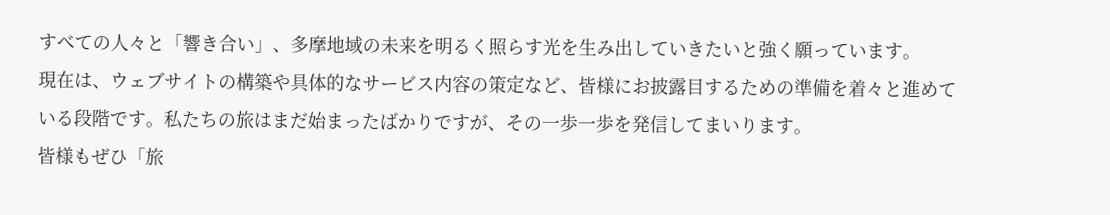すべての人々と「響き合い」、多摩地域の未来を明るく照らす光を生み出していきたいと強く願っています。
現在は、ウェブサイトの構築や具体的なサービス内容の策定など、皆様にお披露目するための準備を着々と進めている段階です。私たちの旅はまだ始まったばかりですが、その一歩一歩を発信してまいります。
皆様もぜひ「旅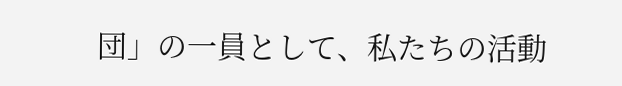団」の一員として、私たちの活動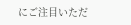にご注目いただ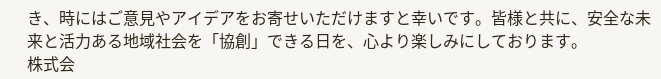き、時にはご意見やアイデアをお寄せいただけますと幸いです。皆様と共に、安全な未来と活力ある地域社会を「協創」できる日を、心より楽しみにしております。
株式会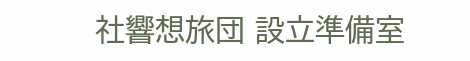社響想旅団 設立準備室